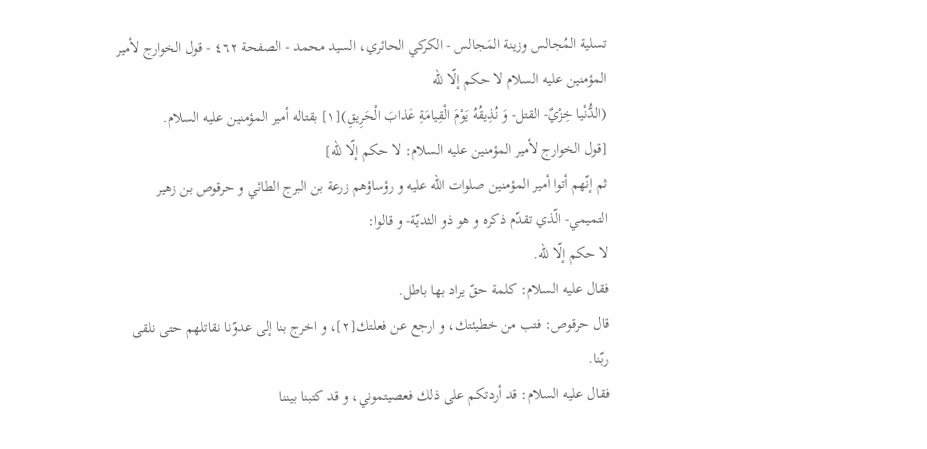تسلية المُجالس وزينة المَجالس - الكركي الحائري، السيد محمد - الصفحة ٤٦٢ - قول الخوارج لأمير المؤمنين عليه السلام لا حكم إلّا للّه
(الدُّنْيا خِزْيٌ- القتل- وَ نُذِيقُهُ يَوْمَ الْقِيامَةِ عَذابَ الْحَرِيقِ)[١] بقتاله أمير المؤمنين عليه السلام.
[قول الخوارج لأمير المؤمنين عليه السلام: لا حكم إلّا للّه]
ثم إنّهم أتوا أمير المؤمنين صلوات اللّه عليه و رؤساؤهم زرعة بن البرج الطائي و حرقوص بن زهير التميمي- الّذي تقدّم ذكره و هو ذو الثديّة- و قالوا:
لا حكم إلّا للّه.
فقال عليه السلام: كلمة حقّ يراد بها باطل.
قال حرقوص: فتب من خطيئتك، و ارجع عن فعلتك[٢]، و اخرج بنا إلى عدوّنا نقاتلهم حتى نلقى ربّنا.
فقال عليه السلام: قد أردتكم على ذلك فعصيتموني، و قد كتبنا بيننا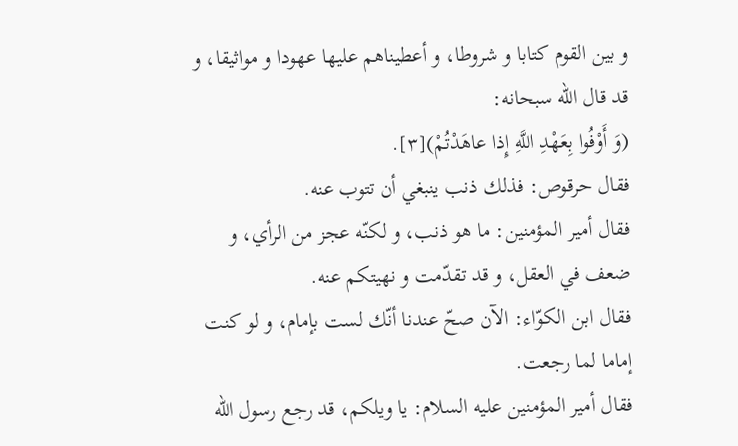و بين القوم كتابا و شروطا، و أعطيناهم عليها عهودا و مواثيقا، و قد قال اللّه سبحانه:
(وَ أَوْفُوا بِعَهْدِ اللَّهِ إِذا عاهَدْتُمْ)[٣].
فقال حرقوص: فذلك ذنب ينبغي أن تتوب عنه.
فقال أمير المؤمنين: ما هو ذنب، و لكنّه عجز من الرأي، و ضعف في العقل، و قد تقدّمت و نهيتكم عنه.
فقال ابن الكوّاء: الآن صحّ عندنا أنّك لست بإمام، و لو كنت إماما لما رجعت.
فقال أمير المؤمنين عليه السلام: يا ويلكم، قد رجع رسول اللّه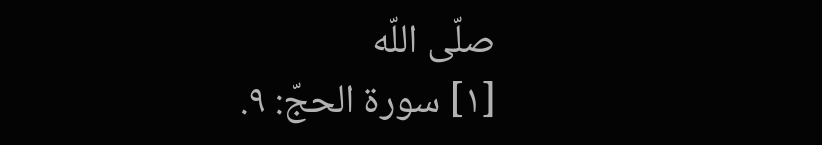صلّى اللّه
[١] سورة الحجّ: ٩.